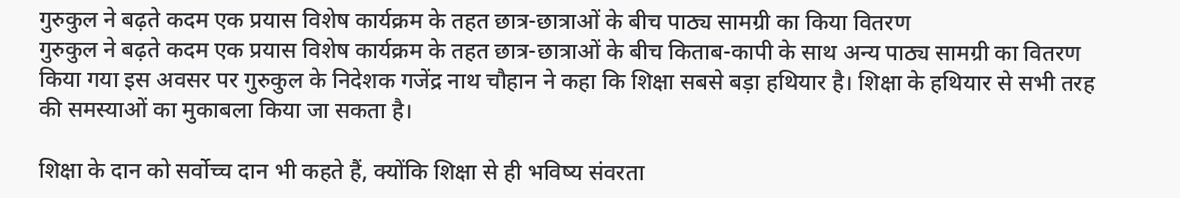गुरुकुल ने बढ़ते कदम एक प्रयास विशेष कार्यक्रम के तहत छात्र-छात्राओं के बीच पाठ्य सामग्री का किया वितरण
गुरुकुल ने बढ़ते कदम एक प्रयास विशेष कार्यक्रम के तहत छात्र-छात्राओं के बीच किताब-कापी के साथ अन्य पाठ्य सामग्री का वितरण किया गया इस अवसर पर गुरुकुल के निदेशक गजेंद्र नाथ चौहान ने कहा कि शिक्षा सबसे बड़ा हथियार है। शिक्षा के हथियार से सभी तरह की समस्याओं का मुकाबला किया जा सकता है।

शिक्षा के दान को सर्वोच्च दान भी कहते हैं, क्योंकि शिक्षा से ही भविष्य संवरता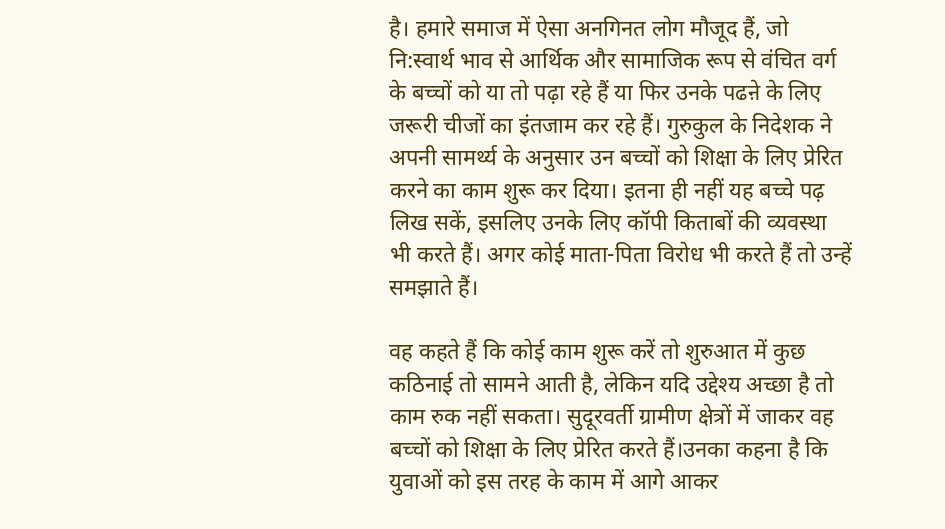है। हमारे समाज में ऐसा अनगिनत लोग मौजूद हैं, जो नि:स्वार्थ भाव से आर्थिक और सामाजिक रूप से वंचित वर्ग के बच्चों को या तो पढ़ा रहे हैं या फिर उनके पढऩे के लिए जरूरी चीजों का इंतजाम कर रहे हैं। गुरुकुल के निदेशक ने अपनी सामर्थ्य के अनुसार उन बच्चों को शिक्षा के लिए प्रेरित करने का काम शुरू कर दिया। इतना ही नहीं यह बच्चे पढ़ लिख सकें, इसलिए उनके लिए कॉपी किताबों की व्यवस्था भी करते हैं। अगर कोई माता-पिता विरोध भी करते हैं तो उन्हें समझाते हैं।

वह कहते हैं कि कोई काम शुरू करें तो शुरुआत में कुछ कठिनाई तो सामने आती है, लेकिन यदि उद्देश्य अच्छा है तो काम रुक नहीं सकता। सुदूरवर्ती ग्रामीण क्षेत्रों में जाकर वह बच्चों को शिक्षा के लिए प्रेरित करते हैं।उनका कहना है कि युवाओं को इस तरह के काम में आगे आकर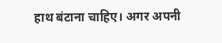हाथ बंटाना चाहिए। अगर अपनी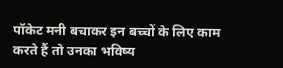पॉकेट मनी बचाकर इन बच्चों के लिए काम करते हैं तो उनका भविष्य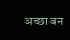अच्छा बन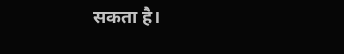सकता है।